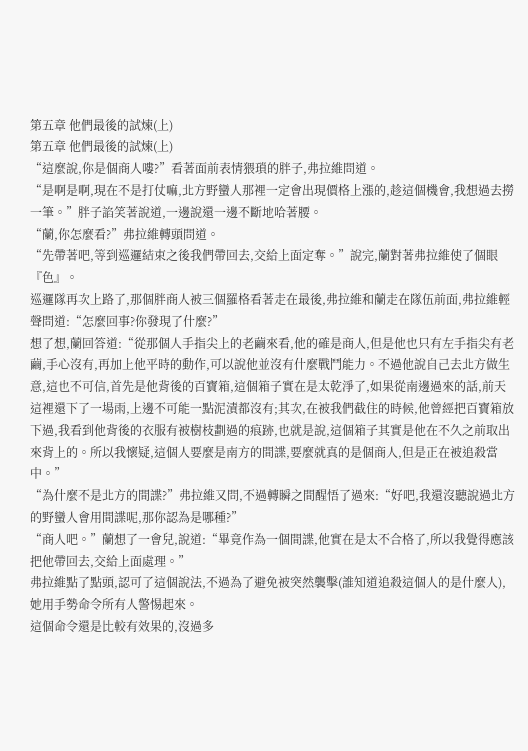第五章 他們最後的試煉(上)
第五章 他們最後的試煉(上)
“這麼說,你是個商人嘍?”看著面前表情猥瑣的胖子,弗拉維問道。
“是啊是啊,現在不是打仗嘛,北方野蠻人那裡一定會出現價格上漲的,趁這個機會,我想過去撈一筆。”胖子諂笑著說道,一邊說還一邊不斷地哈著腰。
“蘭,你怎麼看?”弗拉維轉頭問道。
“先帶著吧,等到巡邏結束之後我們帶回去,交給上面定奪。”說完,蘭對著弗拉維使了個眼『色』。
巡邏隊再次上路了,那個胖商人被三個羅格看著走在最後,弗拉維和蘭走在隊伍前面,弗拉維輕聲問道:“怎麼回事?你發現了什麼?”
想了想,蘭回答道:“從那個人手指尖上的老繭來看,他的確是商人,但是他也只有左手指尖有老繭,手心沒有,再加上他平時的動作,可以說他並沒有什麼戰鬥能力。不過他說自己去北方做生意,這也不可信,首先是他背後的百寶箱,這個箱子實在是太乾淨了,如果從南邊過來的話,前天這裡還下了一場雨,上邊不可能一點泥漬都沒有;其次,在被我們截住的時候,他曾經把百寶箱放下過,我看到他背後的衣服有被樹枝劃過的痕跡,也就是說,這個箱子其實是他在不久之前取出來背上的。所以我懷疑,這個人要麼是南方的間諜,要麼就真的是個商人,但是正在被追殺當中。”
“為什麼不是北方的間諜?”弗拉維又問,不過轉瞬之間醒悟了過來:“好吧,我還沒聽說過北方的野蠻人會用間諜呢,那你認為是哪種?”
“商人吧。”蘭想了一會兒,說道:“畢竟作為一個間諜,他實在是太不合格了,所以我覺得應該把他帶回去,交給上面處理。”
弗拉維點了點頭,認可了這個說法,不過為了避免被突然襲擊(誰知道追殺這個人的是什麼人),她用手勢命令所有人警惕起來。
這個命令還是比較有效果的,沒過多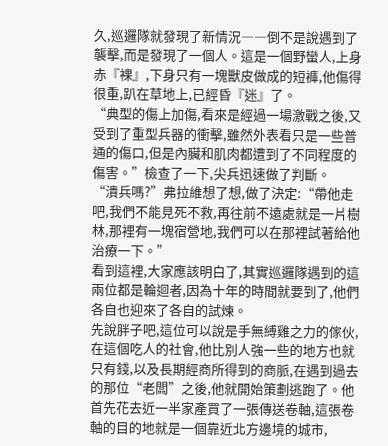久,巡邏隊就發現了新情況――倒不是說遇到了襲擊,而是發現了一個人。這是一個野蠻人,上身赤『裸』,下身只有一塊獸皮做成的短褲,他傷得很重,趴在草地上,已經昏『迷』了。
“典型的傷上加傷,看來是經過一場激戰之後,又受到了重型兵器的衝擊,雖然外表看只是一些普通的傷口,但是內臟和肌肉都遭到了不同程度的傷害。”檢查了一下,尖兵迅速做了判斷。
“潰兵嗎?”弗拉維想了想,做了決定:“帶他走吧,我們不能見死不救,再往前不遠處就是一片樹林,那裡有一塊宿營地,我們可以在那裡試著給他治療一下。”
看到這裡,大家應該明白了,其實巡邏隊遇到的這兩位都是輪迴者,因為十年的時間就要到了,他們各自也迎來了各自的試煉。
先說胖子吧,這位可以說是手無縛雞之力的傢伙,在這個吃人的社會,他比別人強一些的地方也就只有錢,以及長期經商所得到的商脈,在遇到過去的那位“老闆”之後,他就開始策劃逃跑了。他首先花去近一半家產買了一張傳送卷軸,這張卷軸的目的地就是一個靠近北方邊境的城市,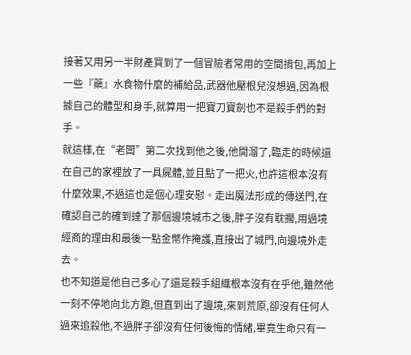接著又用另一半財產買到了一個冒險者常用的空間揹包,再加上一些『藥』水食物什麼的補給品,武器他壓根兒沒想過,因為根據自己的體型和身手,就算用一把寶刀寶劍也不是殺手們的對手。
就這樣,在“老闆”第二次找到他之後,他開溜了,臨走的時候還在自己的家裡放了一具屍體,並且點了一把火,也許這根本沒有什麼效果,不過這也是個心理安慰。走出魔法形成的傳送門,在確認自己的確到達了那個邊境城市之後,胖子沒有耽擱,用過境經商的理由和最後一點金幣作掩護,直接出了城門,向邊境外走去。
也不知道是他自己多心了還是殺手組織根本沒有在乎他,雖然他一刻不停地向北方跑,但直到出了邊境,來到荒原,卻沒有任何人過來追殺他,不過胖子卻沒有任何後悔的情緒,畢竟生命只有一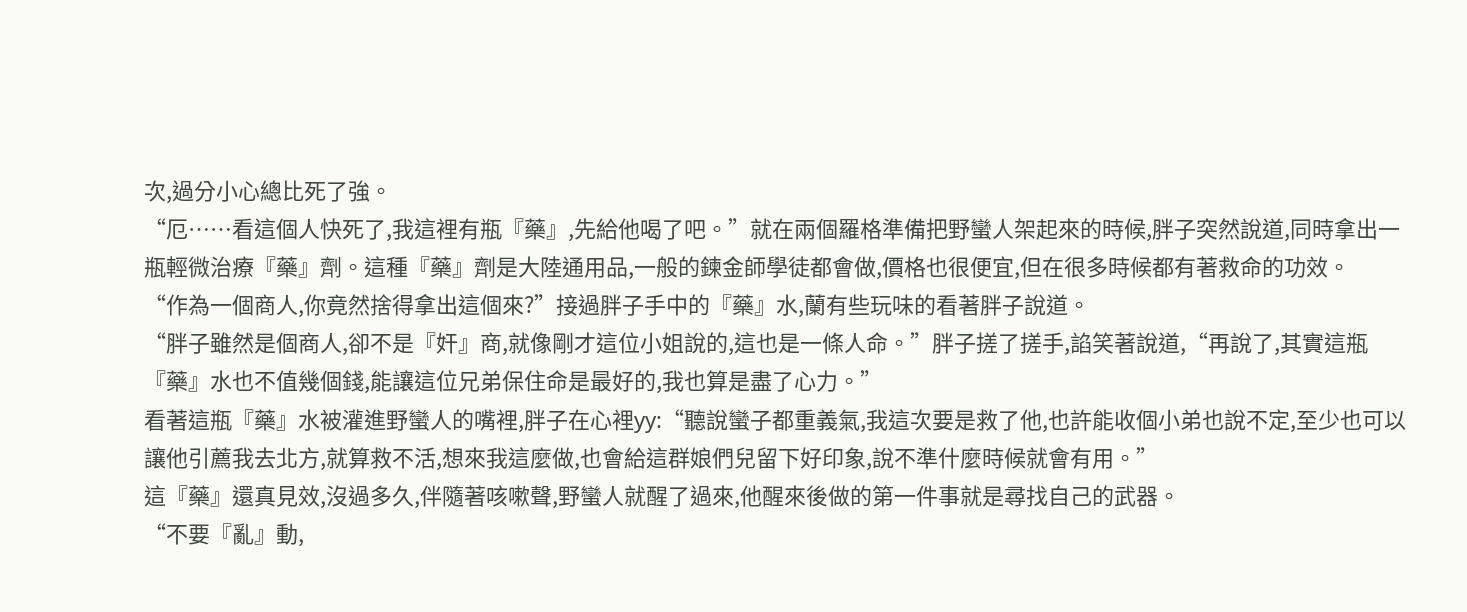次,過分小心總比死了強。
“厄……看這個人快死了,我這裡有瓶『藥』,先給他喝了吧。”就在兩個羅格準備把野蠻人架起來的時候,胖子突然說道,同時拿出一瓶輕微治療『藥』劑。這種『藥』劑是大陸通用品,一般的鍊金師學徒都會做,價格也很便宜,但在很多時候都有著救命的功效。
“作為一個商人,你竟然捨得拿出這個來?”接過胖子手中的『藥』水,蘭有些玩味的看著胖子說道。
“胖子雖然是個商人,卻不是『奸』商,就像剛才這位小姐說的,這也是一條人命。”胖子搓了搓手,諂笑著說道,“再說了,其實這瓶『藥』水也不值幾個錢,能讓這位兄弟保住命是最好的,我也算是盡了心力。”
看著這瓶『藥』水被灌進野蠻人的嘴裡,胖子在心裡yy:“聽說蠻子都重義氣,我這次要是救了他,也許能收個小弟也說不定,至少也可以讓他引薦我去北方,就算救不活,想來我這麼做,也會給這群娘們兒留下好印象,說不準什麼時候就會有用。”
這『藥』還真見效,沒過多久,伴隨著咳嗽聲,野蠻人就醒了過來,他醒來後做的第一件事就是尋找自己的武器。
“不要『亂』動,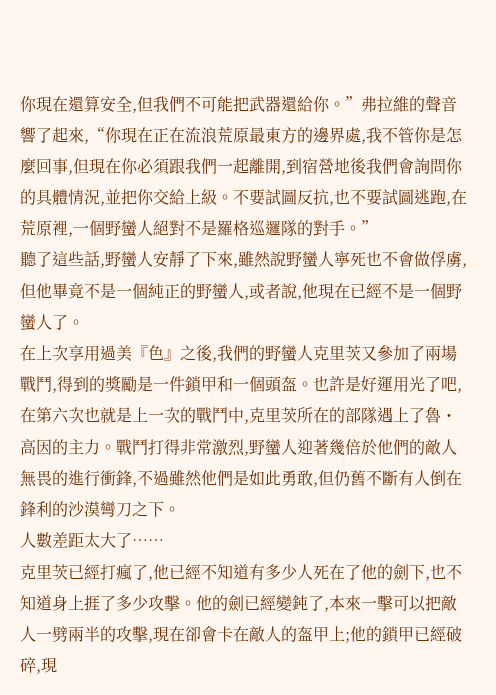你現在還算安全,但我們不可能把武器還給你。”弗拉維的聲音響了起來,“你現在正在流浪荒原最東方的邊界處,我不管你是怎麼回事,但現在你必須跟我們一起離開,到宿營地後我們會詢問你的具體情況,並把你交給上級。不要試圖反抗,也不要試圖逃跑,在荒原裡,一個野蠻人絕對不是羅格巡邏隊的對手。”
聽了這些話,野蠻人安靜了下來,雖然說野蠻人寧死也不會做俘虜,但他畢竟不是一個純正的野蠻人,或者說,他現在已經不是一個野蠻人了。
在上次享用過美『色』之後,我們的野蠻人克里茨又參加了兩場戰鬥,得到的獎勵是一件鎖甲和一個頭盔。也許是好運用光了吧,在第六次也就是上一次的戰鬥中,克里茨所在的部隊遇上了魯・高因的主力。戰鬥打得非常激烈,野蠻人迎著幾倍於他們的敵人無畏的進行衝鋒,不過雖然他們是如此勇敢,但仍舊不斷有人倒在鋒利的沙漠彎刀之下。
人數差距太大了……
克里茨已經打瘋了,他已經不知道有多少人死在了他的劍下,也不知道身上捱了多少攻擊。他的劍已經變鈍了,本來一擊可以把敵人一劈兩半的攻擊,現在卻會卡在敵人的盔甲上;他的鎖甲已經破碎,現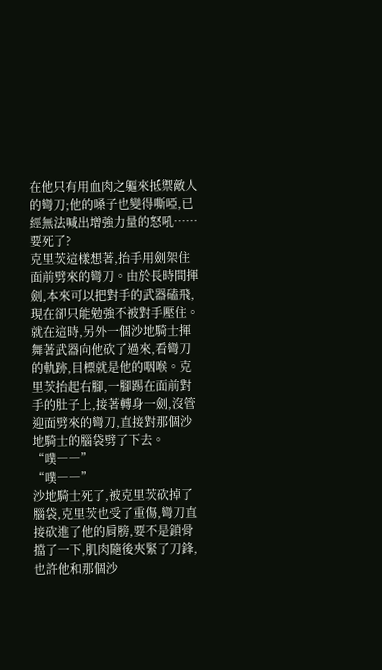在他只有用血肉之軀來抵禦敵人的彎刀;他的嗓子也變得嘶啞,已經無法喊出增強力量的怒吼……
要死了?
克里茨這樣想著,抬手用劍架住面前劈來的彎刀。由於長時間揮劍,本來可以把對手的武器磕飛,現在卻只能勉強不被對手壓住。就在這時,另外一個沙地騎士揮舞著武器向他砍了過來,看彎刀的軌跡,目標就是他的咽喉。克里茨抬起右腳,一腳踢在面前對手的肚子上,接著轉身一劍,沒管迎面劈來的彎刀,直接對那個沙地騎士的腦袋劈了下去。
“噗――”
“噗――”
沙地騎士死了,被克里茨砍掉了腦袋,克里茨也受了重傷,彎刀直接砍進了他的肩膀,要不是鎖骨擋了一下,肌肉隨後夾緊了刀鋒,也許他和那個沙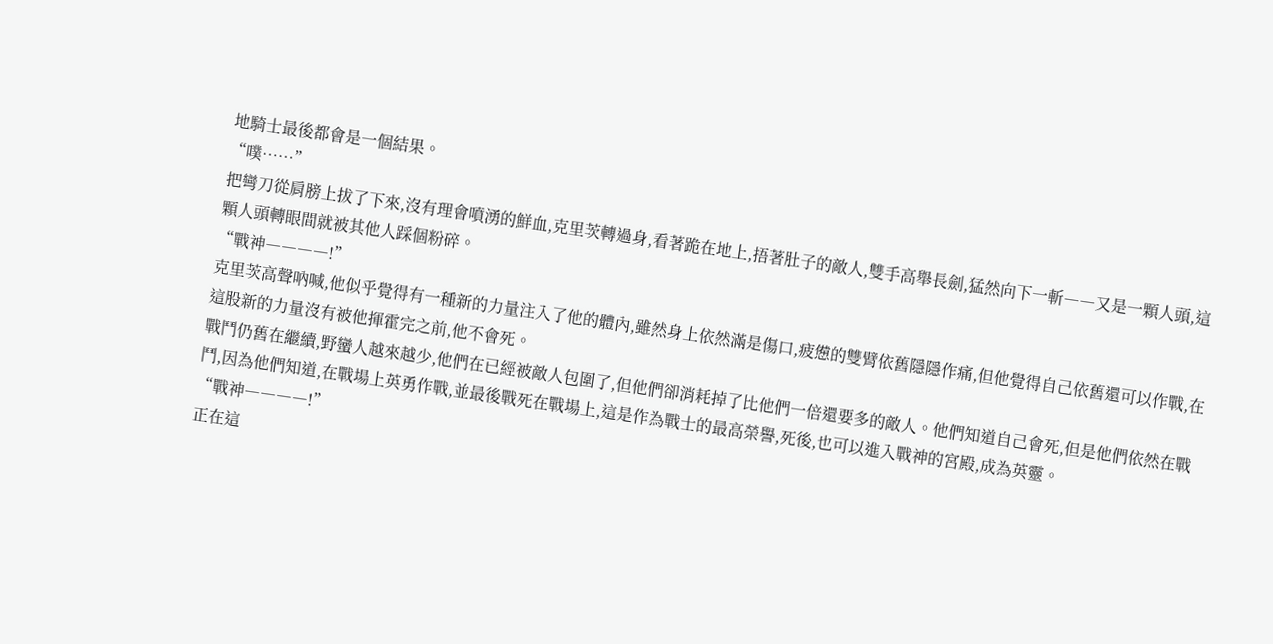地騎士最後都會是一個結果。
“噗……”
把彎刀從肩膀上拔了下來,沒有理會噴湧的鮮血,克里茨轉過身,看著跪在地上,捂著肚子的敵人,雙手高舉長劍,猛然向下一斬――又是一顆人頭,這顆人頭轉眼間就被其他人踩個粉碎。
“戰神――――!”
克里茨高聲吶喊,他似乎覺得有一種新的力量注入了他的體內,雖然身上依然滿是傷口,疲憊的雙臂依舊隱隱作痛,但他覺得自己依舊還可以作戰,在這股新的力量沒有被他揮霍完之前,他不會死。
戰鬥仍舊在繼續,野蠻人越來越少,他們在已經被敵人包圍了,但他們卻消耗掉了比他們一倍還要多的敵人。他們知道自己會死,但是他們依然在戰鬥,因為他們知道,在戰場上英勇作戰,並最後戰死在戰場上,這是作為戰士的最高榮譽,死後,也可以進入戰神的宮殿,成為英靈。
“戰神――――!”
正在這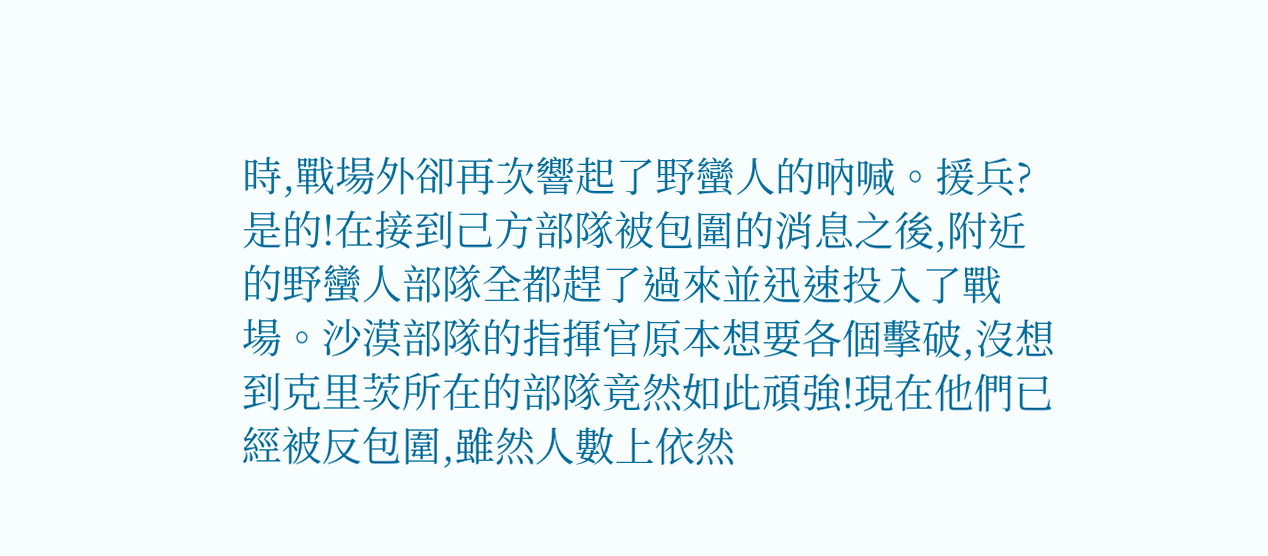時,戰場外卻再次響起了野蠻人的吶喊。援兵?是的!在接到己方部隊被包圍的消息之後,附近的野蠻人部隊全都趕了過來並迅速投入了戰場。沙漠部隊的指揮官原本想要各個擊破,沒想到克里茨所在的部隊竟然如此頑強!現在他們已經被反包圍,雖然人數上依然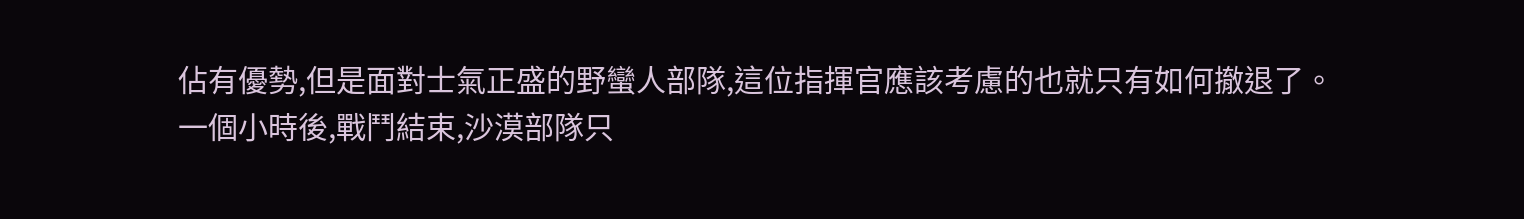佔有優勢,但是面對士氣正盛的野蠻人部隊,這位指揮官應該考慮的也就只有如何撤退了。
一個小時後,戰鬥結束,沙漠部隊只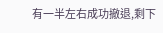有一半左右成功撤退,剩下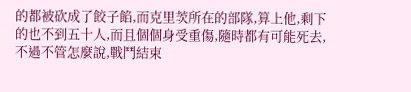的都被砍成了餃子餡,而克里茨所在的部隊,算上他,剩下的也不到五十人,而且個個身受重傷,隨時都有可能死去,不過不管怎麼說,戰鬥結束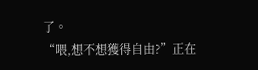了。
“喂,想不想獲得自由?”正在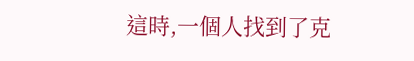這時,一個人找到了克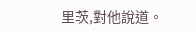里茨,對他說道。